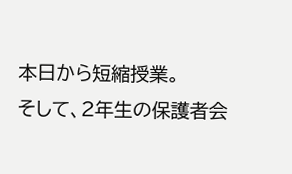本日から短縮授業。
そして、2年生の保護者会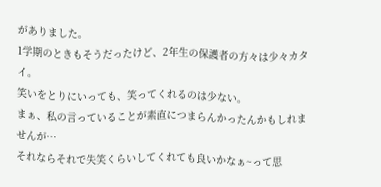がありました。
1学期のときもそうだったけど、2年生の保護者の方々は少々カタイ。
笑いをとりにいっても、笑ってくれるのは少ない。
まぁ、私の言っていることが素直につまらんかったんかもしれませんが…
それならそれで失笑くらいしてくれても良いかなぁ~って思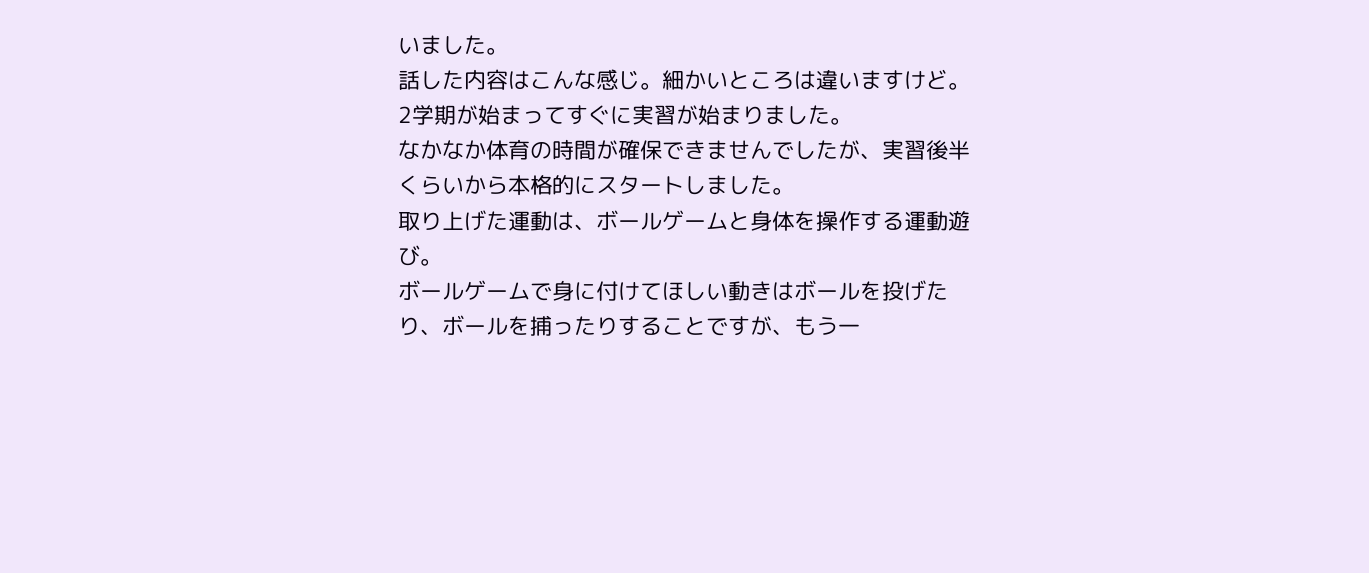いました。
話した内容はこんな感じ。細かいところは違いますけど。
2学期が始まってすぐに実習が始まりました。
なかなか体育の時間が確保できませんでしたが、実習後半くらいから本格的にスタートしました。
取り上げた運動は、ボールゲームと身体を操作する運動遊び。
ボールゲームで身に付けてほしい動きはボールを投げたり、ボールを捕ったりすることですが、もう一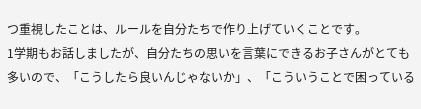つ重視したことは、ルールを自分たちで作り上げていくことです。
1学期もお話しましたが、自分たちの思いを言葉にできるお子さんがとても多いので、「こうしたら良いんじゃないか」、「こういうことで困っている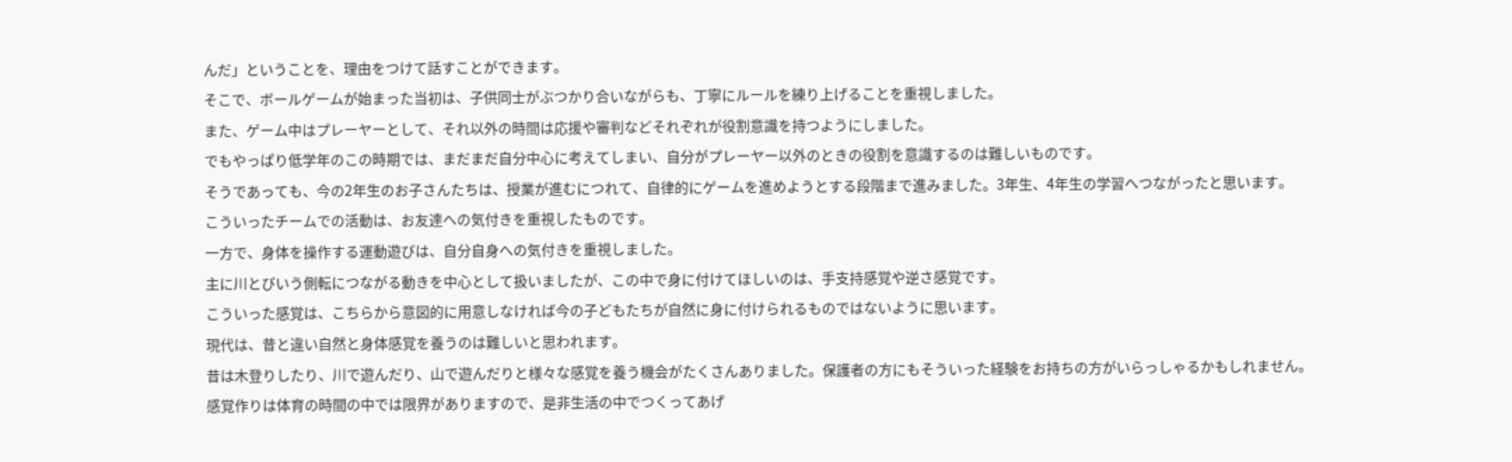んだ」ということを、理由をつけて話すことができます。
そこで、ボールゲームが始まった当初は、子供同士がぶつかり合いながらも、丁寧にルールを練り上げることを重視しました。
また、ゲーム中はプレーヤーとして、それ以外の時間は応援や審判などそれぞれが役割意識を持つようにしました。
でもやっぱり低学年のこの時期では、まだまだ自分中心に考えてしまい、自分がプレーヤー以外のときの役割を意識するのは難しいものです。
そうであっても、今の2年生のお子さんたちは、授業が進むにつれて、自律的にゲームを進めようとする段階まで進みました。3年生、4年生の学習へつながったと思います。
こういったチームでの活動は、お友達への気付きを重視したものです。
一方で、身体を操作する運動遊びは、自分自身への気付きを重視しました。
主に川とびいう側転につながる動きを中心として扱いましたが、この中で身に付けてほしいのは、手支持感覚や逆さ感覚です。
こういった感覚は、こちらから意図的に用意しなければ今の子どもたちが自然に身に付けられるものではないように思います。
現代は、昔と違い自然と身体感覚を養うのは難しいと思われます。
昔は木登りしたり、川で遊んだり、山で遊んだりと様々な感覚を養う機会がたくさんありました。保護者の方にもそういった経験をお持ちの方がいらっしゃるかもしれません。
感覚作りは体育の時間の中では限界がありますので、是非生活の中でつくってあげ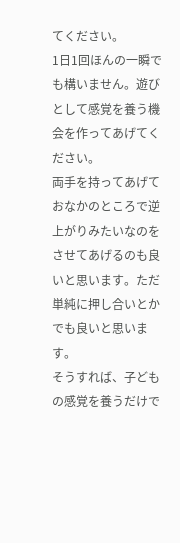てください。
1日1回ほんの一瞬でも構いません。遊びとして感覚を養う機会を作ってあげてください。
両手を持ってあげておなかのところで逆上がりみたいなのをさせてあげるのも良いと思います。ただ単純に押し合いとかでも良いと思います。
そうすれば、子どもの感覚を養うだけで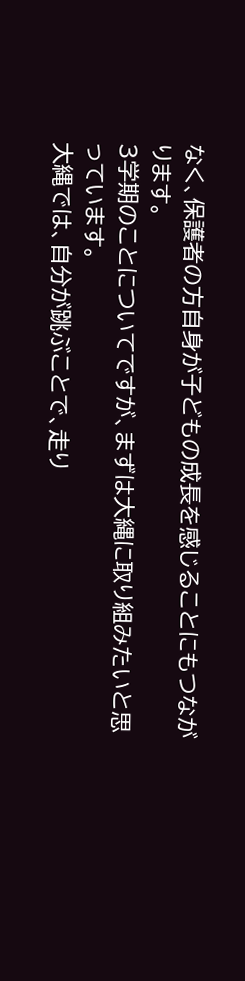なく、保護者の方自身が子どもの成長を感じることにもつながります。
3学期のことについてですが、まずは大縄に取り組みたいと思っています。
大縄では、自分が跳ぶことで、走り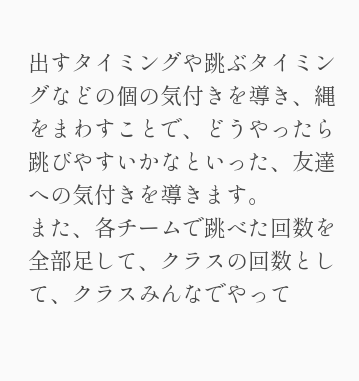出すタイミングや跳ぶタイミングなどの個の気付きを導き、縄をまわすことで、どうやったら跳びやすいかなといった、友達への気付きを導きます。
また、各チームで跳べた回数を全部足して、クラスの回数として、クラスみんなでやって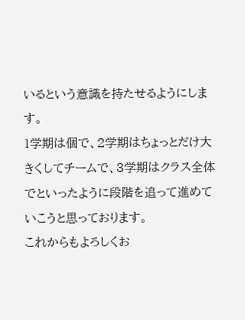いるという意識を持たせるようにします。
1学期は個で、2学期はちょっとだけ大きくしてチームで、3学期はクラス全体でといったように段階を追って進めていこうと思っております。
これからもよろしくお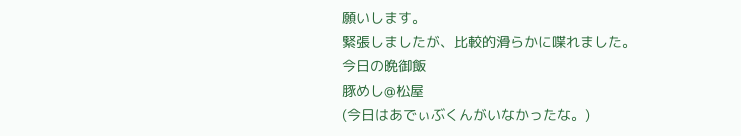願いします。
緊張しましたが、比較的滑らかに喋れました。
今日の晩御飯
豚めし@松屋
(今日はあでぃぶくんがいなかったな。)